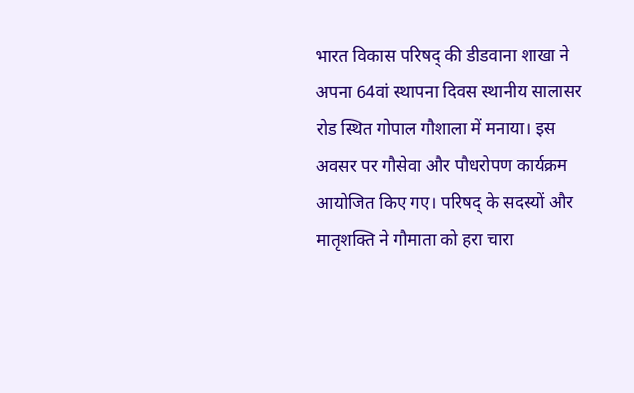भारत विकास परिषद् की डीडवाना शाखा ने अपना 64वां स्थापना दिवस स्थानीय सालासर रोड स्थित गोपाल गौशाला में मनाया। इस अवसर पर गौसेवा और पौधरोपण कार्यक्रम आयोजित किए गए। परिषद् के सदस्यों और मातृशक्ति ने गौमाता को हरा चारा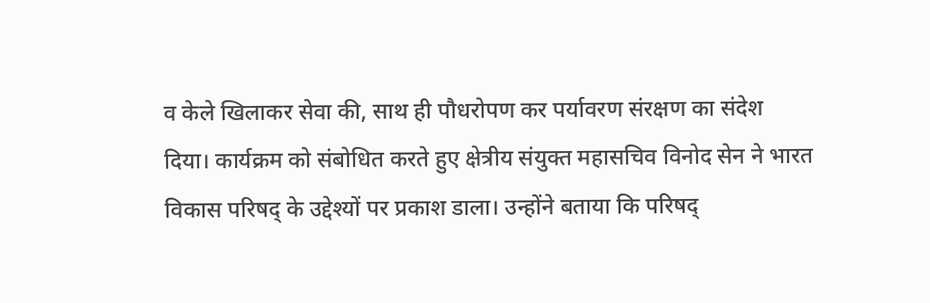व केले खिलाकर सेवा की, साथ ही पौधरोपण कर पर्यावरण संरक्षण का संदेश दिया। कार्यक्रम को संबोधित करते हुए क्षेत्रीय संयुक्त महासचिव विनोद सेन ने भारत विकास परिषद् के उद्देश्यों पर प्रकाश डाला। उन्होंने बताया कि परिषद्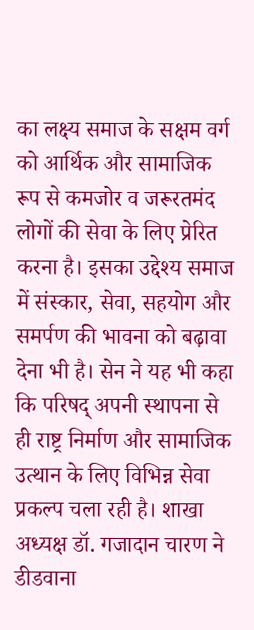का लक्ष्य समाज के सक्षम वर्ग को आर्थिक और सामाजिक रूप से कमजोर व जरूरतमंद लोगों की सेवा के लिए प्रेरित करना है। इसका उद्देश्य समाज में संस्कार, सेवा, सहयोग और समर्पण की भावना को बढ़ावा देना भी है। सेन ने यह भी कहा कि परिषद् अपनी स्थापना से ही राष्ट्र निर्माण और सामाजिक उत्थान के लिए विभिन्न सेवा प्रकल्प चला रही है। शाखा अध्यक्ष डॉ. गजादान चारण ने डीडवाना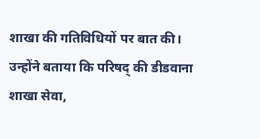शाखा की गतिविधियों पर बात की। उन्होंने बताया कि परिषद् की डीडवाना शाखा सेवा,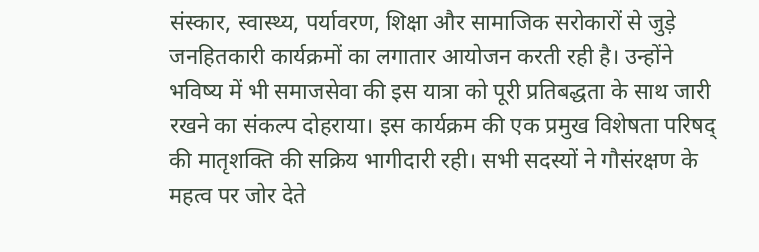संस्कार, स्वास्थ्य, पर्यावरण, शिक्षा और सामाजिक सरोकारों से जुड़े जनहितकारी कार्यक्रमों का लगातार आयोजन करती रही है। उन्होंने भविष्य में भी समाजसेवा की इस यात्रा को पूरी प्रतिबद्धता के साथ जारी रखने का संकल्प दोहराया। इस कार्यक्रम की एक प्रमुख विशेषता परिषद् की मातृशक्ति की सक्रिय भागीदारी रही। सभी सदस्यों ने गौसंरक्षण के महत्व पर जोर देते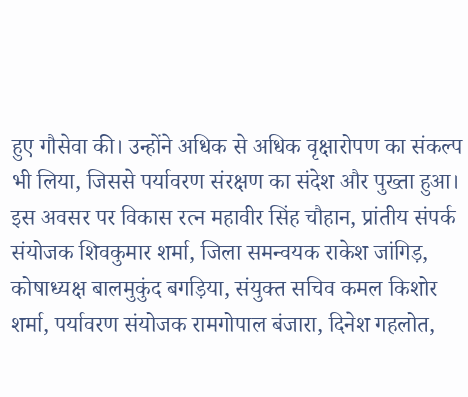हुए गौसेवा की। उन्होंने अधिक से अधिक वृक्षारोपण का संकल्प भी लिया, जिससे पर्यावरण संरक्षण का संदेश और पुख्ता हुआ। इस अवसर पर विकास रत्न महावीर सिंह चौहान, प्रांतीय संपर्क संयोजक शिवकुमार शर्मा, जिला समन्वयक राकेश जांगिड़, कोषाध्यक्ष बालमुकुंद बगड़िया, संयुक्त सचिव कमल किशोर शर्मा, पर्यावरण संयोजक रामगोपाल बंजारा, दिनेश गहलोत,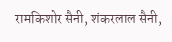रामकिशोर सैनी, शंकरलाल सैनी,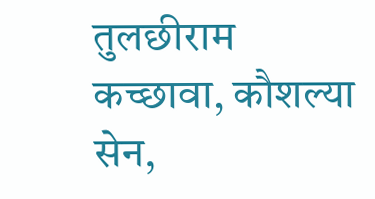तुलछीराम कच्छावा, कौशल्या सेन,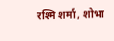रश्मि शर्मा, शोभा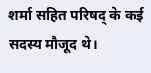शर्मा सहित परिषद् के कई सदस्य मौजूद थे।